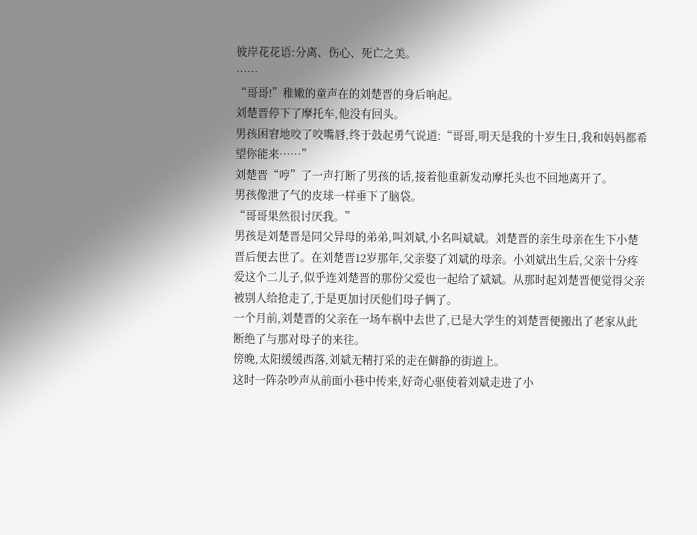彼岸花花语:分离、伤心、死亡之美。
……
“哥哥!”稚嫩的童声在的刘楚晋的身后响起。
刘楚晋停下了摩托车,他没有回头。
男孩困窘地咬了咬嘴唇,终于鼓起勇气说道:“哥哥,明天是我的十岁生日,我和妈妈都希望你能来……”
刘楚晋“哼”了一声打断了男孩的话,接着他重新发动摩托头也不回地离开了。
男孩像泄了气的皮球一样垂下了脑袋。
“哥哥果然很讨厌我。”
男孩是刘楚晋是同父异母的弟弟,叫刘斌,小名叫斌斌。刘楚晋的亲生母亲在生下小楚晋后便去世了。在刘楚晋12岁那年,父亲娶了刘斌的母亲。小刘斌出生后,父亲十分疼爱这个二儿子,似乎连刘楚晋的那份父爱也一起给了斌斌。从那时起刘楚晋便觉得父亲被别人给抢走了,于是更加讨厌他们母子俩了。
一个月前,刘楚晋的父亲在一场车祸中去世了,已是大学生的刘楚晋便搬出了老家从此断绝了与那对母子的来往。
傍晚,太阳缓缓西落,刘斌无精打采的走在僻静的街道上。
这时一阵杂吵声从前面小巷中传来,好奇心驱使着刘斌走进了小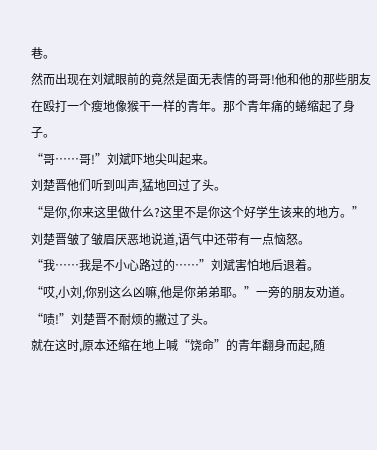巷。
然而出现在刘斌眼前的竟然是面无表情的哥哥!他和他的那些朋友在殴打一个瘦地像猴干一样的青年。那个青年痛的蜷缩起了身子。
“哥……哥!”刘斌吓地尖叫起来。
刘楚晋他们听到叫声,猛地回过了头。
“是你,你来这里做什么?这里不是你这个好学生该来的地方。”刘楚晋皱了皱眉厌恶地说道,语气中还带有一点恼怒。
“我……我是不小心路过的……”刘斌害怕地后退着。
“哎,小刘,你别这么凶嘛,他是你弟弟耶。”一旁的朋友劝道。
“啧!”刘楚晋不耐烦的撇过了头。
就在这时,原本还缩在地上喊“饶命”的青年翻身而起,随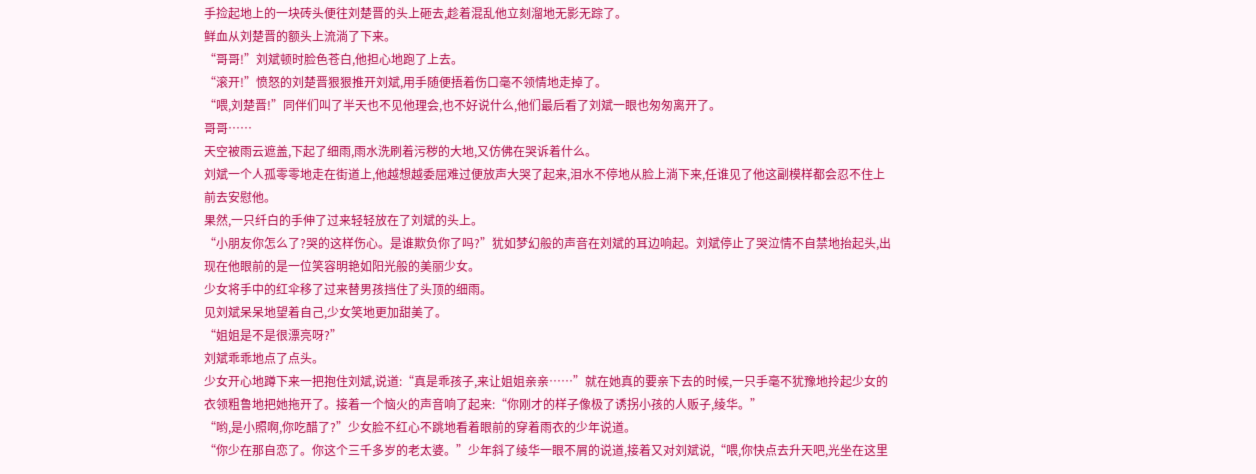手捡起地上的一块砖头便往刘楚晋的头上砸去,趁着混乱他立刻溜地无影无踪了。
鲜血从刘楚晋的额头上流淌了下来。
“哥哥!”刘斌顿时脸色苍白,他担心地跑了上去。
“滚开!”愤怒的刘楚晋狠狠推开刘斌,用手随便捂着伤口毫不领情地走掉了。
“喂,刘楚晋!”同伴们叫了半天也不见他理会,也不好说什么,他们最后看了刘斌一眼也匆匆离开了。
哥哥……
天空被雨云遮盖,下起了细雨,雨水洗刷着污秽的大地,又仿佛在哭诉着什么。
刘斌一个人孤零零地走在街道上,他越想越委屈难过便放声大哭了起来,泪水不停地从脸上淌下来,任谁见了他这副模样都会忍不住上前去安慰他。
果然,一只纤白的手伸了过来轻轻放在了刘斌的头上。
“小朋友你怎么了?哭的这样伤心。是谁欺负你了吗?”犹如梦幻般的声音在刘斌的耳边响起。刘斌停止了哭泣情不自禁地抬起头,出现在他眼前的是一位笑容明艳如阳光般的美丽少女。
少女将手中的红伞移了过来替男孩挡住了头顶的细雨。
见刘斌呆呆地望着自己,少女笑地更加甜美了。
“姐姐是不是很漂亮呀?”
刘斌乖乖地点了点头。
少女开心地蹲下来一把抱住刘斌,说道:“真是乖孩子,来让姐姐亲亲……”就在她真的要亲下去的时候,一只手毫不犹豫地拎起少女的衣领粗鲁地把她拖开了。接着一个恼火的声音响了起来:“你刚才的样子像极了诱拐小孩的人贩子,绫华。”
“哟,是小照啊,你吃醋了?”少女脸不红心不跳地看着眼前的穿着雨衣的少年说道。
“你少在那自恋了。你这个三千多岁的老太婆。”少年斜了绫华一眼不屑的说道,接着又对刘斌说,“喂,你快点去升天吧,光坐在这里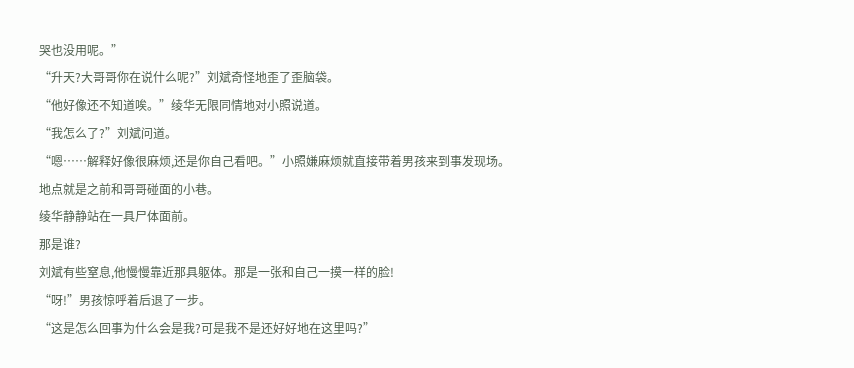哭也没用呢。”
“升天?大哥哥你在说什么呢?”刘斌奇怪地歪了歪脑袋。
“他好像还不知道唉。”绫华无限同情地对小照说道。
“我怎么了?”刘斌问道。
“嗯……解释好像很麻烦,还是你自己看吧。”小照嫌麻烦就直接带着男孩来到事发现场。
地点就是之前和哥哥碰面的小巷。
绫华静静站在一具尸体面前。
那是谁?
刘斌有些窒息,他慢慢靠近那具躯体。那是一张和自己一摸一样的脸!
“呀!”男孩惊呼着后退了一步。
“这是怎么回事为什么会是我?可是我不是还好好地在这里吗?”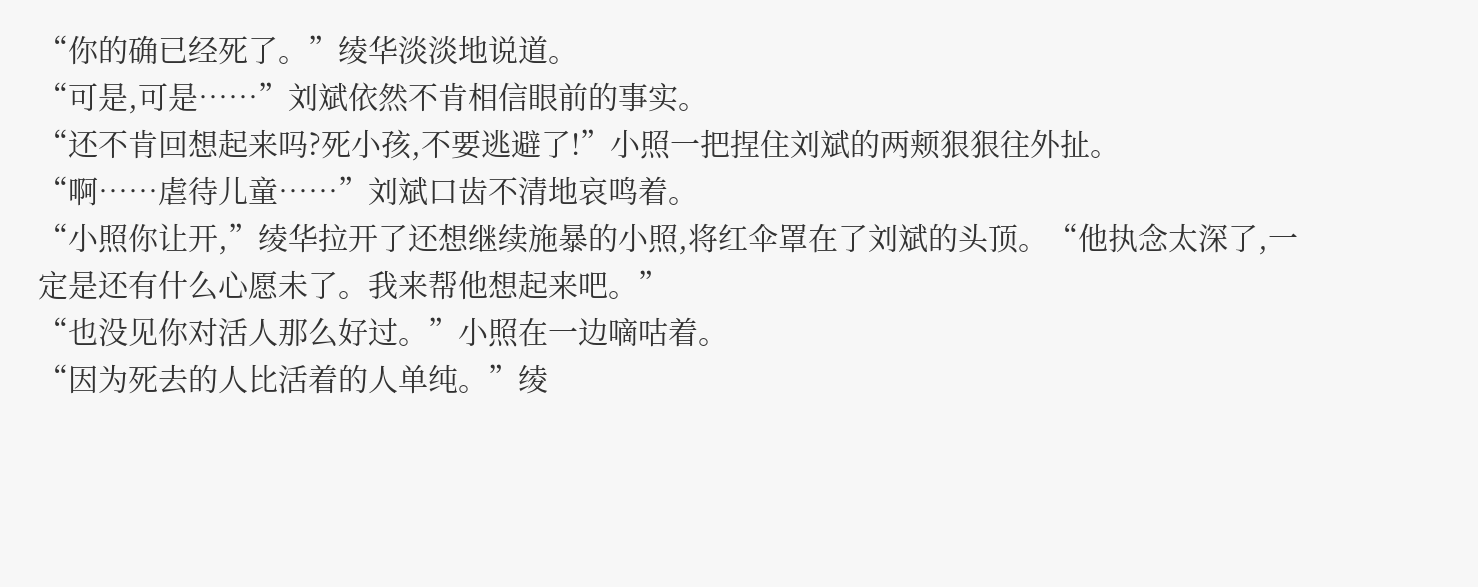“你的确已经死了。”绫华淡淡地说道。
“可是,可是……”刘斌依然不肯相信眼前的事实。
“还不肯回想起来吗?死小孩,不要逃避了!”小照一把捏住刘斌的两颊狠狠往外扯。
“啊……虐待儿童……”刘斌口齿不清地哀鸣着。
“小照你让开,”绫华拉开了还想继续施暴的小照,将红伞罩在了刘斌的头顶。“他执念太深了,一定是还有什么心愿未了。我来帮他想起来吧。”
“也没见你对活人那么好过。”小照在一边嘀咕着。
“因为死去的人比活着的人单纯。”绫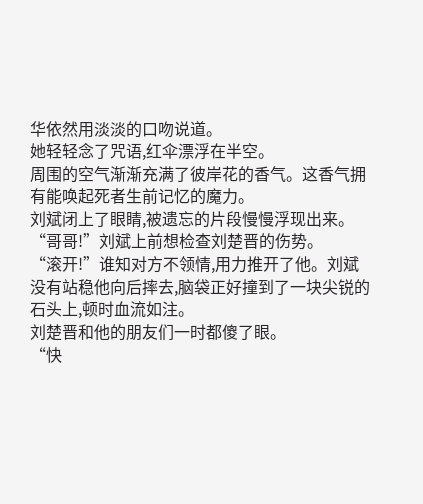华依然用淡淡的口吻说道。
她轻轻念了咒语,红伞漂浮在半空。
周围的空气渐渐充满了彼岸花的香气。这香气拥有能唤起死者生前记忆的魔力。
刘斌闭上了眼睛,被遗忘的片段慢慢浮现出来。
“哥哥!”刘斌上前想检查刘楚晋的伤势。
“滚开!”谁知对方不领情,用力推开了他。刘斌没有站稳他向后摔去,脑袋正好撞到了一块尖锐的石头上,顿时血流如注。
刘楚晋和他的朋友们一时都傻了眼。
“快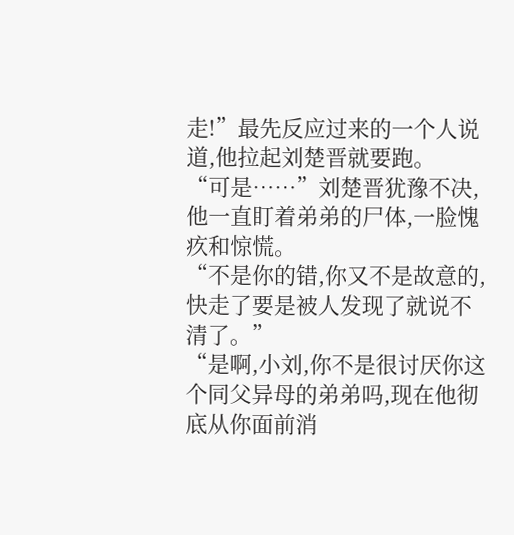走!”最先反应过来的一个人说道,他拉起刘楚晋就要跑。
“可是……”刘楚晋犹豫不决,他一直盯着弟弟的尸体,一脸愧疚和惊慌。
“不是你的错,你又不是故意的,快走了要是被人发现了就说不清了。”
“是啊,小刘,你不是很讨厌你这个同父异母的弟弟吗,现在他彻底从你面前消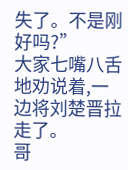失了。不是刚好吗?”
大家七嘴八舌地劝说着,一边将刘楚晋拉走了。
哥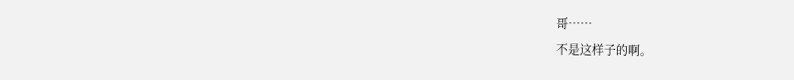哥……
不是这样子的啊。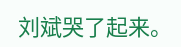刘斌哭了起来。